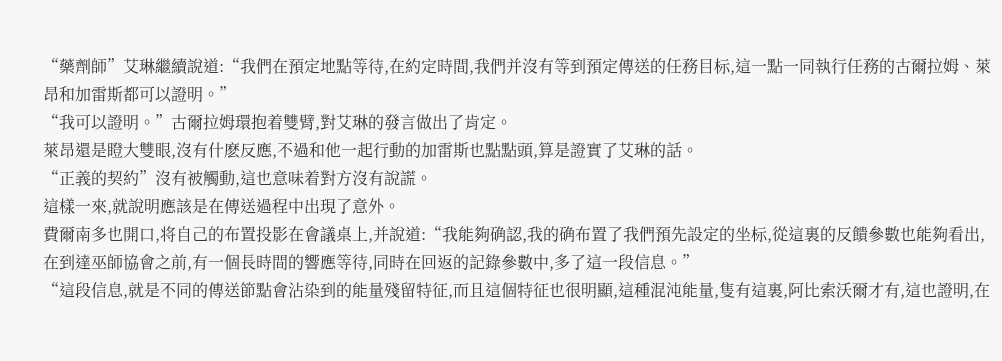“藥劑師”艾琳繼續說道:“我們在預定地點等待,在約定時間,我們并沒有等到預定傳送的任務目标,這一點一同執行任務的古爾拉姆、萊昂和加雷斯都可以證明。”
“我可以證明。”古爾拉姆環抱着雙臂,對艾琳的發言做出了肯定。
萊昂還是瞪大雙眼,沒有什麽反應,不過和他一起行動的加雷斯也點點頭,算是證實了艾琳的話。
“正義的契約”沒有被觸動,這也意味着對方沒有說謊。
這樣一來,就說明應該是在傳送過程中出現了意外。
費爾南多也開口,将自己的布置投影在會議桌上,并說道:“我能夠确認,我的确布置了我們預先設定的坐标,從這裏的反饋參數也能夠看出,在到達巫師協會之前,有一個長時間的響應等待,同時在回返的記錄參數中,多了這一段信息。”
“這段信息,就是不同的傳送節點會沾染到的能量殘留特征,而且這個特征也很明顯,這種混沌能量,隻有這裏,阿比索沃爾才有,這也證明,在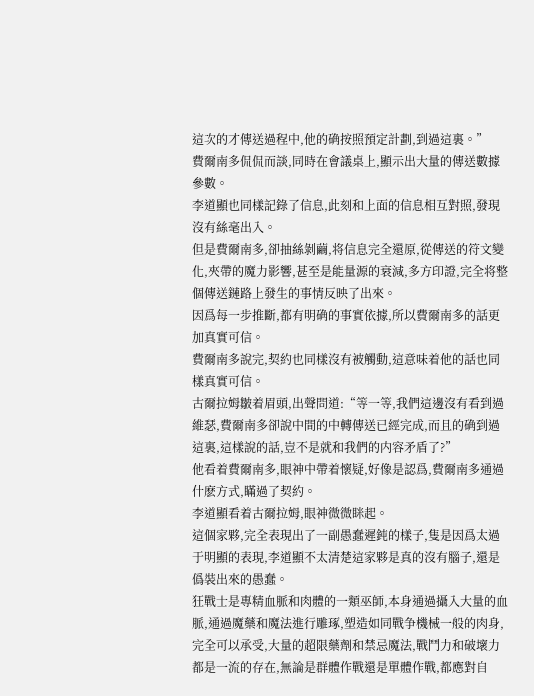這次的才傳送過程中,他的确按照預定計劃,到過這裏。”
費爾南多侃侃而談,同時在會議桌上,顯示出大量的傳送數據參數。
李道顯也同樣記錄了信息,此刻和上面的信息相互對照,發現沒有絲毫出入。
但是費爾南多,卻抽絲剝繭,将信息完全還原,從傳送的符文變化,夾帶的魔力影響,甚至是能量源的衰減,多方印證,完全将整個傳送鏈路上發生的事情反映了出來。
因爲每一步推斷,都有明确的事實依據,所以費爾南多的話更加真實可信。
費爾南多說完,契約也同樣沒有被觸動,這意味着他的話也同樣真實可信。
古爾拉姆皺着眉頭,出聲問道:“等一等,我們這邊沒有看到過維瑟,費爾南多卻說中間的中轉傳送已經完成,而且的确到過這裏,這樣說的話,豈不是就和我們的内容矛盾了?”
他看着費爾南多,眼神中帶着懷疑,好像是認爲,費爾南多通過什麽方式,瞞過了契約。
李道顯看着古爾拉姆,眼神微微眯起。
這個家夥,完全表現出了一副愚蠢遲鈍的樣子,隻是因爲太過于明顯的表現,李道顯不太清楚這家夥是真的沒有腦子,還是僞裝出來的愚蠢。
狂戰士是專精血脈和肉體的一類巫師,本身通過攝入大量的血脈,通過魔藥和魔法進行雕琢,塑造如同戰争機械一般的肉身,完全可以承受,大量的超限藥劑和禁忌魔法,戰鬥力和破壞力都是一流的存在,無論是群體作戰還是單體作戰,都應對自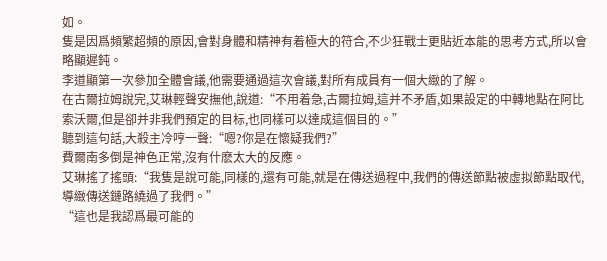如。
隻是因爲頻繁超頻的原因,會對身體和精神有着極大的符合,不少狂戰士更貼近本能的思考方式,所以會略顯遲鈍。
李道顯第一次參加全體會議,他需要通過這次會議,對所有成員有一個大緻的了解。
在古爾拉姆說完,艾琳輕聲安撫他,說道:“不用着急,古爾拉姆,這并不矛盾,如果設定的中轉地點在阿比索沃爾,但是卻并非我們預定的目标,也同樣可以達成這個目的。”
聽到這句話,大殺主冷哼一聲:“嗯?你是在懷疑我們?”
費爾南多倒是神色正常,沒有什麽太大的反應。
艾琳搖了搖頭:“我隻是說可能,同樣的,還有可能,就是在傳送過程中,我們的傳送節點被虛拟節點取代,導緻傳送鏈路繞過了我們。”
“這也是我認爲最可能的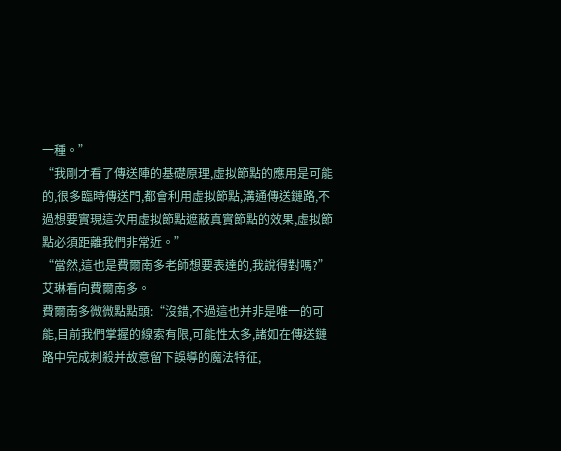一種。”
“我剛才看了傳送陣的基礎原理,虛拟節點的應用是可能的,很多臨時傳送門,都會利用虛拟節點,溝通傳送鏈路,不過想要實現這次用虛拟節點遮蔽真實節點的效果,虛拟節點必須距離我們非常近。”
“當然,這也是費爾南多老師想要表達的,我說得對嗎?”
艾琳看向費爾南多。
費爾南多微微點點頭:“沒錯,不過這也并非是唯一的可能,目前我們掌握的線索有限,可能性太多,諸如在傳送鏈路中完成刺殺并故意留下誤導的魔法特征,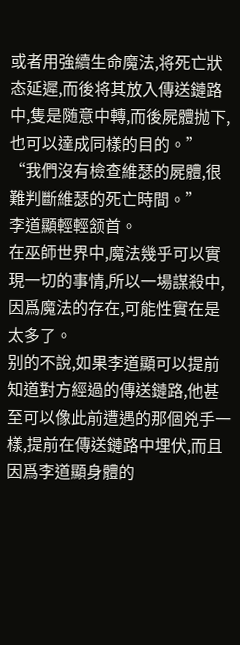或者用強續生命魔法,将死亡狀态延遲,而後将其放入傳送鏈路中,隻是随意中轉,而後屍體抛下,也可以達成同樣的目的。”
“我們沒有檢查維瑟的屍體,很難判斷維瑟的死亡時間。”
李道顯輕輕颔首。
在巫師世界中,魔法幾乎可以實現一切的事情,所以一場謀殺中,因爲魔法的存在,可能性實在是太多了。
别的不說,如果李道顯可以提前知道對方經過的傳送鏈路,他甚至可以像此前遭遇的那個兇手一樣,提前在傳送鏈路中埋伏,而且因爲李道顯身體的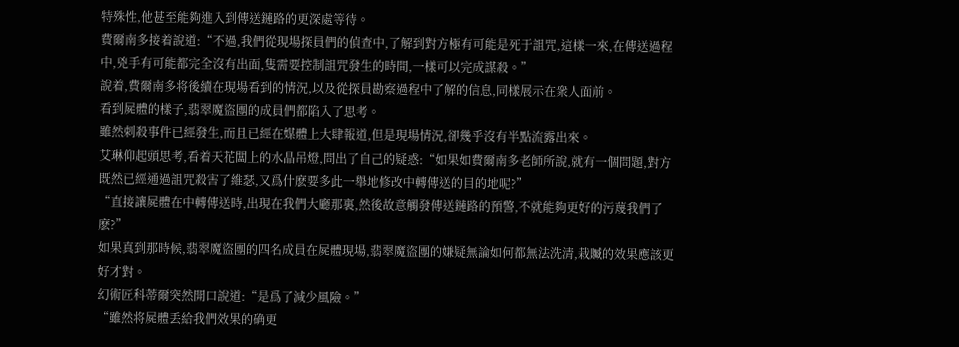特殊性,他甚至能夠進入到傳送鏈路的更深處等待。
費爾南多接着說道:“不過,我們從現場探員們的偵查中,了解到對方極有可能是死于詛咒,這樣一來,在傳送過程中,兇手有可能都完全沒有出面,隻需要控制詛咒發生的時間,一樣可以完成謀殺。”
說着,費爾南多将後續在現場看到的情況,以及從探員勘察過程中了解的信息,同樣展示在衆人面前。
看到屍體的樣子,翡翠魔盜團的成員們都陷入了思考。
雖然刺殺事件已經發生,而且已經在媒體上大肆報道,但是現場情況,卻幾乎沒有半點流露出來。
艾琳仰起頭思考,看着天花闆上的水晶吊燈,問出了自己的疑惑:“如果如費爾南多老師所說,就有一個問題,對方既然已經通過詛咒殺害了維瑟,又爲什麽要多此一舉地修改中轉傳送的目的地呢?”
“直接讓屍體在中轉傳送時,出現在我們大廳那裏,然後故意觸發傳送鏈路的預警,不就能夠更好的污蔑我們了麽?”
如果真到那時候,翡翠魔盜團的四名成員在屍體現場,翡翠魔盜團的嫌疑無論如何都無法洗清,栽贓的效果應該更好才對。
幻術匠科蒂爾突然開口說道:“是爲了減少風險。”
“雖然将屍體丢給我們效果的确更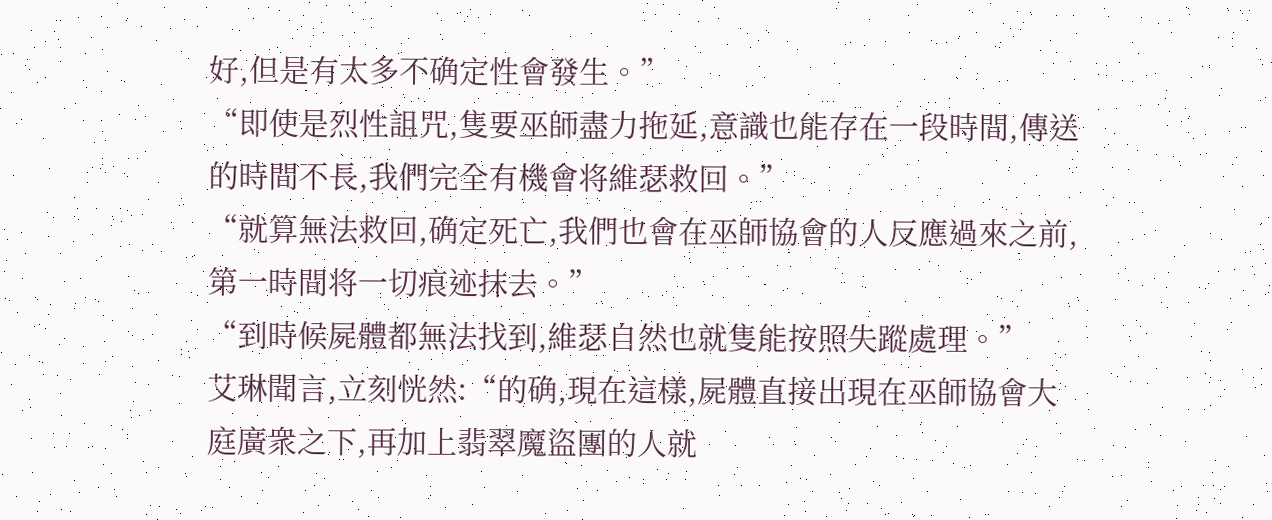好,但是有太多不确定性會發生。”
“即使是烈性詛咒,隻要巫師盡力拖延,意識也能存在一段時間,傳送的時間不長,我們完全有機會将維瑟救回。”
“就算無法救回,确定死亡,我們也會在巫師協會的人反應過來之前,第一時間将一切痕迹抹去。”
“到時候屍體都無法找到,維瑟自然也就隻能按照失蹤處理。”
艾琳聞言,立刻恍然:“的确,現在這樣,屍體直接出現在巫師協會大庭廣衆之下,再加上翡翠魔盜團的人就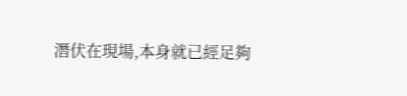潛伏在現場,本身就已經足夠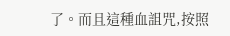了。而且這種血詛咒,按照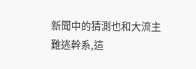新聞中的猜測也和大流主難逃幹系,這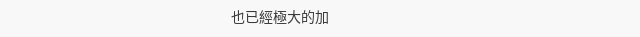也已經極大的加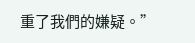重了我們的嫌疑。”